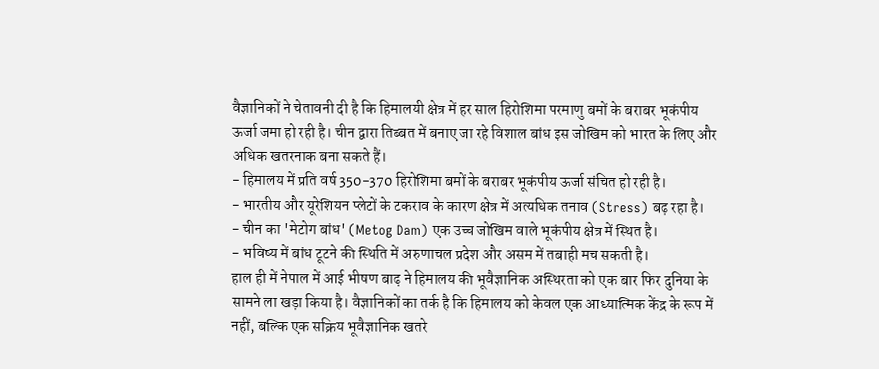वैज्ञानिकों ने चेतावनी दी है कि हिमालयी क्षेत्र में हर साल हिरोशिमा परमाणु बमों के बराबर भूकंपीय ऊर्जा जमा हो रही है। चीन द्वारा तिब्बत में बनाए जा रहे विशाल बांध इस जोखिम को भारत के लिए और अधिक खतरनाक बना सकते हैं।
- हिमालय में प्रति वर्ष 350-370 हिरोशिमा बमों के बराबर भूकंपीय ऊर्जा संचित हो रही है।
- भारतीय और यूरेशियन प्लेटों के टकराव के कारण क्षेत्र में अत्यधिक तनाव (Stress) बढ़ रहा है।
- चीन का 'मेटोग बांध' (Metog Dam) एक उच्च जोखिम वाले भूकंपीय क्षेत्र में स्थित है।
- भविष्य में बांध टूटने की स्थिति में अरुणाचल प्रदेश और असम में तबाही मच सकती है।
हाल ही में नेपाल में आई भीषण बाढ़ ने हिमालय की भूवैज्ञानिक अस्थिरता को एक बार फिर दुनिया के सामने ला खड़ा किया है। वैज्ञानिकों का तर्क है कि हिमालय को केवल एक आध्यात्मिक केंद्र के रूप में नहीं, बल्कि एक सक्रिय भूवैज्ञानिक खतरे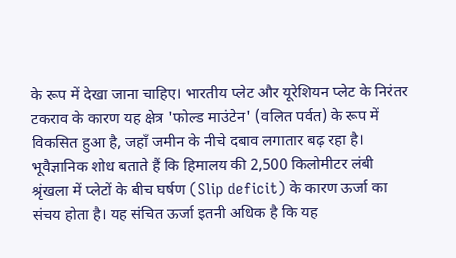के रूप में देखा जाना चाहिए। भारतीय प्लेट और यूरेशियन प्लेट के निरंतर टकराव के कारण यह क्षेत्र 'फोल्ड माउंटेन' (वलित पर्वत) के रूप में विकसित हुआ है, जहाँ जमीन के नीचे दबाव लगातार बढ़ रहा है।
भूवैज्ञानिक शोध बताते हैं कि हिमालय की 2,500 किलोमीटर लंबी श्रृंखला में प्लेटों के बीच घर्षण (Slip deficit) के कारण ऊर्जा का संचय होता है। यह संचित ऊर्जा इतनी अधिक है कि यह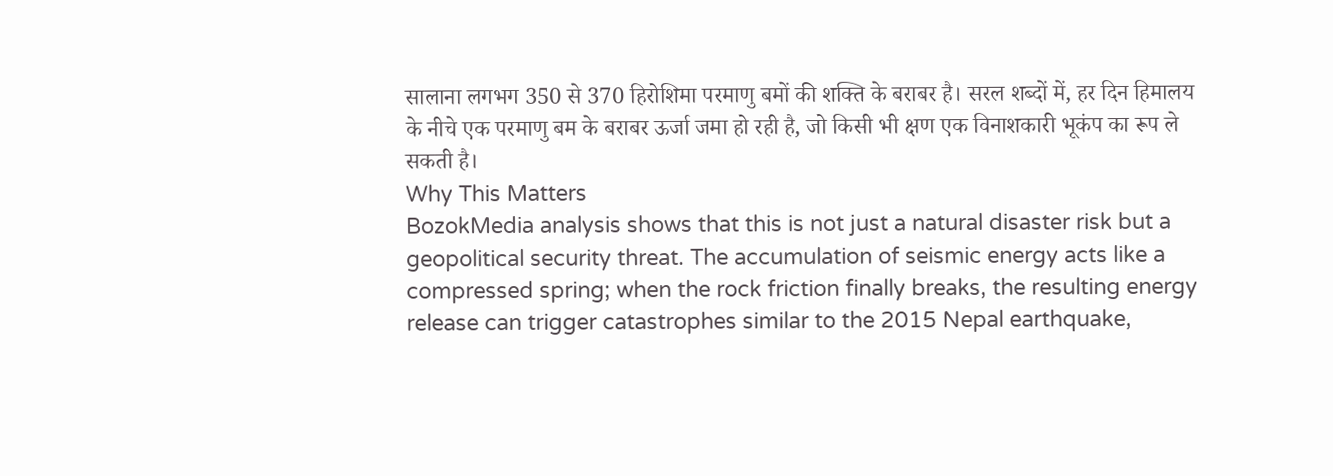सालाना लगभग 350 से 370 हिरोशिमा परमाणु बमों की शक्ति के बराबर है। सरल शब्दों में, हर दिन हिमालय के नीचे एक परमाणु बम के बराबर ऊर्जा जमा हो रही है, जो किसी भी क्षण एक विनाशकारी भूकंप का रूप ले सकती है।
Why This Matters
BozokMedia analysis shows that this is not just a natural disaster risk but a geopolitical security threat. The accumulation of seismic energy acts like a compressed spring; when the rock friction finally breaks, the resulting energy release can trigger catastrophes similar to the 2015 Nepal earthquake,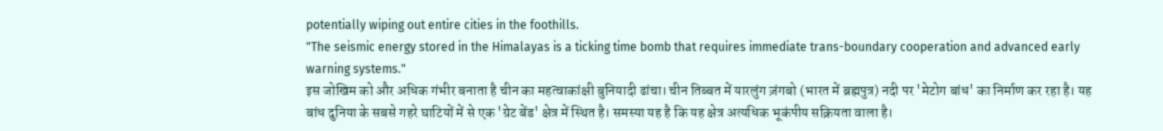potentially wiping out entire cities in the foothills.
"The seismic energy stored in the Himalayas is a ticking time bomb that requires immediate trans-boundary cooperation and advanced early warning systems."
इस जोखिम को और अधिक गंभीर बनाता है चीन का महत्वाकांक्षी बुनियादी ढांचा। चीन तिब्बत में यारलुंग ज़ंगबो (भारत में ब्रह्मपुत्र) नदी पर 'मेटोग बांध' का निर्माण कर रहा है। यह बांध दुनिया के सबसे गहरे घाटियों में से एक 'ग्रेट बेंड' क्षेत्र में स्थित है। समस्या यह है कि यह क्षेत्र अत्यधिक भूकंपीय सक्रियता वाला है।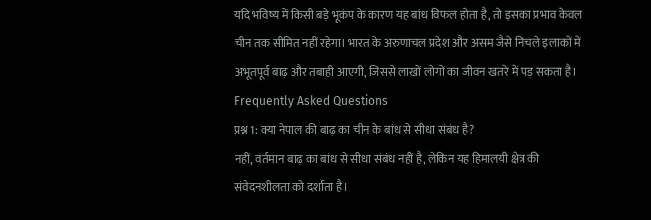यदि भविष्य में किसी बड़े भूकंप के कारण यह बांध विफल होता है, तो इसका प्रभाव केवल चीन तक सीमित नहीं रहेगा। भारत के अरुणाचल प्रदेश और असम जैसे निचले इलाकों में अभूतपूर्व बाढ़ और तबाही आएगी, जिससे लाखों लोगों का जीवन खतरे में पड़ सकता है।
Frequently Asked Questions
प्रश्न 1: क्या नेपाल की बाढ़ का चीन के बांध से सीधा संबंध है?
नहीं, वर्तमान बाढ़ का बांध से सीधा संबंध नहीं है, लेकिन यह हिमालयी क्षेत्र की संवेदनशीलता को दर्शाता है।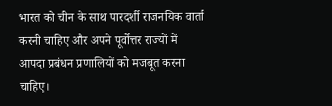भारत को चीन के साथ पारदर्शी राजनयिक वार्ता करनी चाहिए और अपने पूर्वोत्तर राज्यों में आपदा प्रबंधन प्रणालियों को मजबूत करना चाहिए।